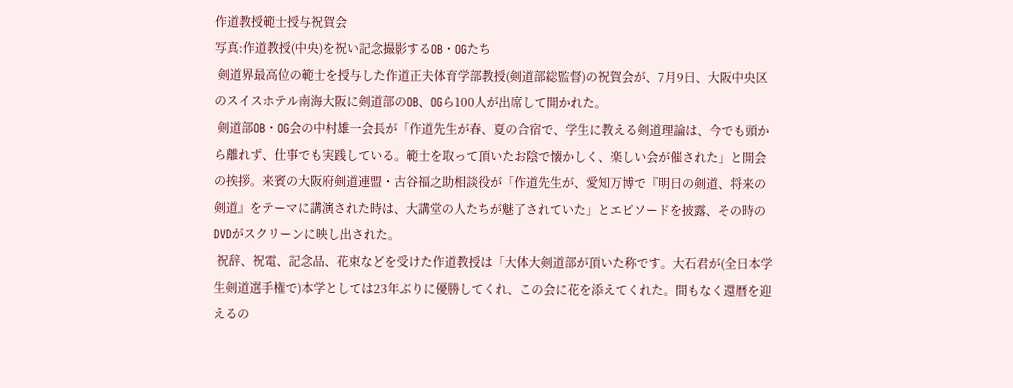作道教授範士授与祝賀会
写真:作道教授(中央)を祝い記念撮影するOB・OGたち
 剣道界最高位の範士を授与した作道正夫体育学部教授(剣道部総監督)の祝賀会が、7月9日、大阪中央区のスイスホテル南海大阪に剣道部のOB、OGら100人が出席して開かれた。
 剣道部OB・OG会の中村雄一会長が「作道先生が春、夏の合宿で、学生に教える剣道理論は、今でも頭から離れず、仕事でも実践している。範士を取って頂いたお陰で懐かしく、楽しい会が催された」と開会の挨拶。来賓の大阪府剣道連盟・古谷福之助相談役が「作道先生が、愛知万博で『明日の剣道、将来の剣道』をテーマに講演された時は、大講堂の人たちが魅了されていた」とエピソードを披露、その時のDVDがスクリーンに映し出された。
 祝辞、祝電、記念品、花束などを受けた作道教授は「大体大剣道部が頂いた称です。大石君が(全日本学生剣道選手権で)本学としては23年ぶりに優勝してくれ、この会に花を添えてくれた。間もなく還暦を迎えるの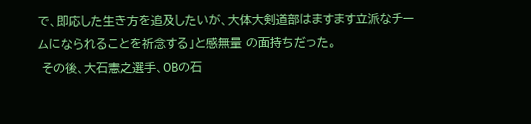で、即応した生き方を追及したいが、大体大剣道部はますます立派なチームになられることを祈念する」と感無量 の面持ちだった。
 その後、大石憲之選手、OBの石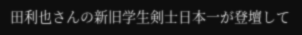田利也さんの新旧学生剣士日本一が登壇して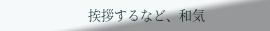挨拶するなど、和気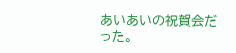あいあいの祝賀会だった。